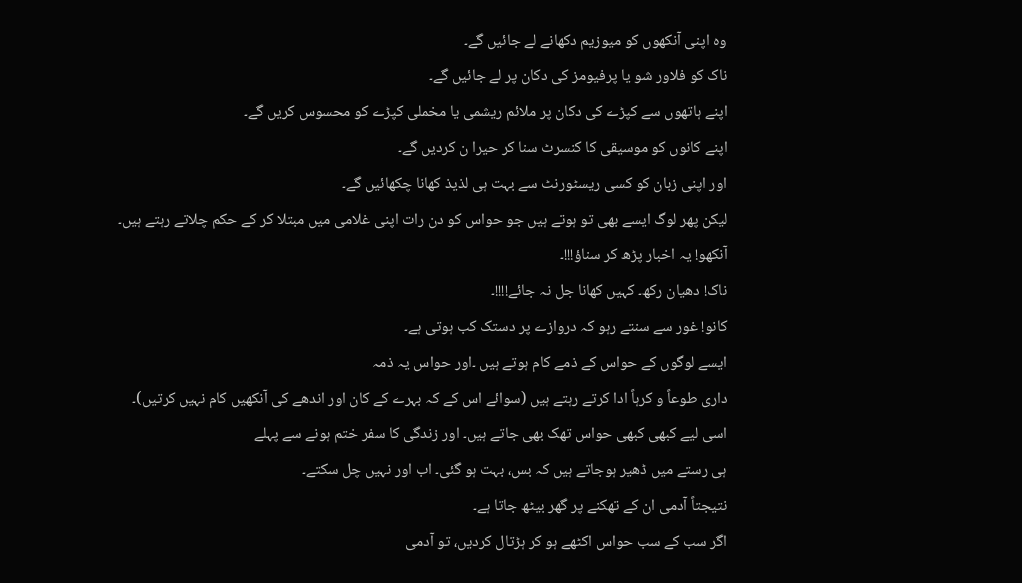وہ اپنی آنکھوں کو میوزیم دکھانے لے جائیں گے۔
ناک کو فلاور شو یا پرفیومز کی دکان پر لے جائیں گے۔
اپنے ہاتھوں سے کپڑے کی دکان پر ملائم ریشمی یا مخملی کپڑے کو محسوس کریں گے۔
اپنے کانوں کو موسیقی کا کنسرٹ سنا کر حیرا ن کردیں گے۔
اور اپنی زبان کو کسی ریسٹورنٹ سے بہت ہی لذیذ کھانا چکھائیں گے۔
لیکن پھر لوگ ایسے بھی تو ہوتے ہیں جو حواس کو دن رات اپنی غلامی میں مبتلا کر کے حکم چلاتے رہتے ہیں۔
آنکھو! یہ اخبار پڑھ کر سناؤ!!!۔
ناک! دھیان رکھ۔ کہیں کھانا جل نہ جائے!!!!۔
کانو! غور سے سنتے رہو کہ دروازے پر دستک کب ہوتی ہے۔
ایسے لوگوں کے حواس کے ذمے کام ہوتے ہیں ۔اور حواس یہ ذمہ
داری طوعاً و کرہاً ادا کرتے رہتے ہیں (سوائے اس کے کہ بہرے کے کان اور اندھے کی آنکھیں کام نہیں کرتیں)۔
اسی لیے کبھی کبھی حواس تھک بھی جاتے ہیں۔ اور زندگی کا سفر ختم ہونے سے پہلے
ہی رستے میں ڈھیر ہوجاتے ہیں کہ بس، بہت ہو گئی۔ اب اور نہیں چل سکتے۔
نتیجتاً آدمی ان کے تھکنے پر گھر بیٹھ جاتا ہے۔
اگر سب کے سب حواس اکٹھے ہو کر ہڑتال کردیں، تو آدمی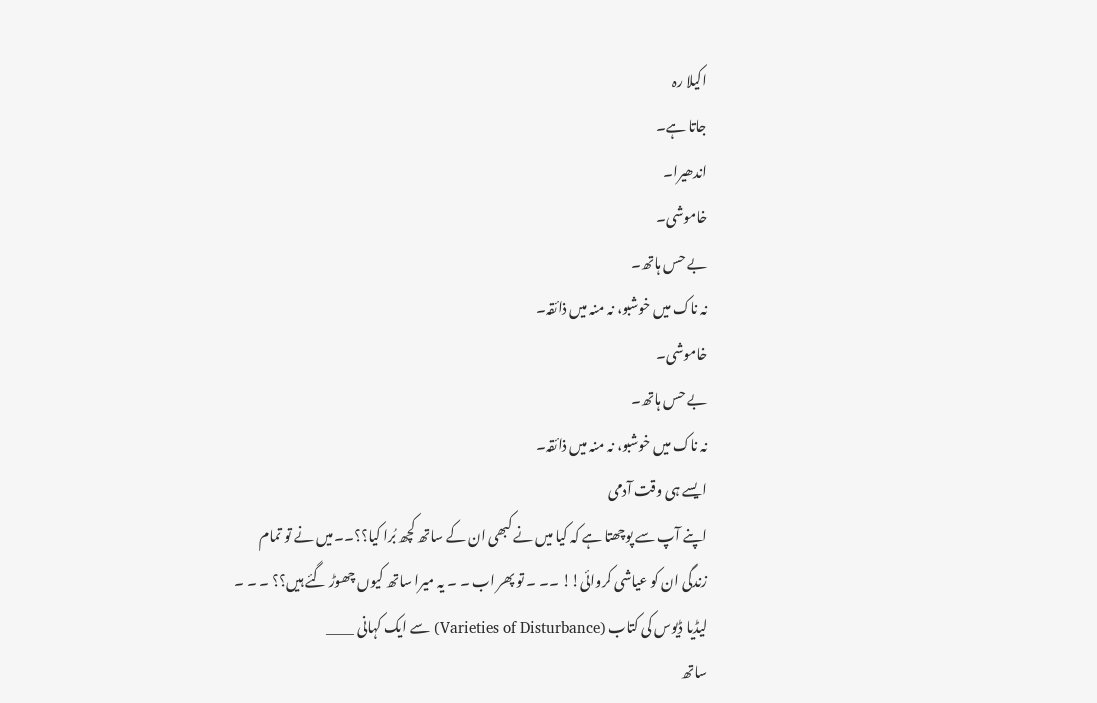اکیلا رہ
جاتا ہے۔
اندھیرا۔
خاموشی۔
بے حس ہاتھ۔
نہ ناک میں خوشبو، نہ منہ میں ذائقہ۔
خاموشی۔
بے حس ہاتھ۔
نہ ناک میں خوشبو، نہ منہ میں ذائقہ۔
ایسے ہی وقت آدمی
اپنے آپ سے پوچھتا ہے کہ کیا میں نے کبھی ان کے ساتھ کچھ بُرا کیا؟؟۔۔میں نے تو تمام
زندگی ان کو عیاشی کروائی!! ۔۔ ۔ تو پھر اب ۔ ۔ یہ میرا ساتھ کیوں چھوڑ گئے ہیں؟؟ ۔ ۔ ۔
لیڈیا ڈیوس کی کتاب (Varieties of Disturbance) سے ایک کہانی ____
ساتھ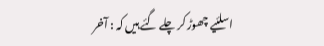اسلئیے چھوڑ کر چلے گئے ہیں کہ : آخر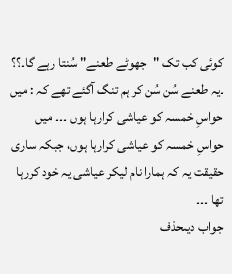کوئی کب تک "جھوٹے طعنے" سُنتا رہے گا۔؟؟ ۔یہ طعنے سُن سُن کر ہم تنگ آگئے تھے کہ : میں حواسِ خمسہ کو عیاشی کرارہا ہوں ۔۔۔ میں حواسِ خمسہ کو عیاشی کرارہا ہوں، جبکہ ساری حقیقت یہ کہ ہمارا نام لیکر عیاشی یہ خود کررہا تھا ۔۔۔
جواب دیںحذف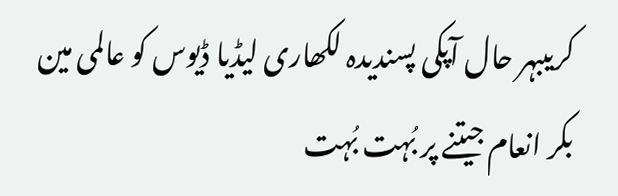کریںبہر حال آپکی پسندیدہ لکھاری لیڈیا ڈیوس کو عالمی مین بکر انعام جیتنے پر بُہت بُہت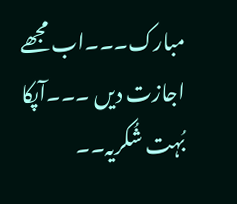مبارک۔۔۔اب مجھے اجازت دیں ۔۔۔آپکا بُہت شُکریہ۔۔